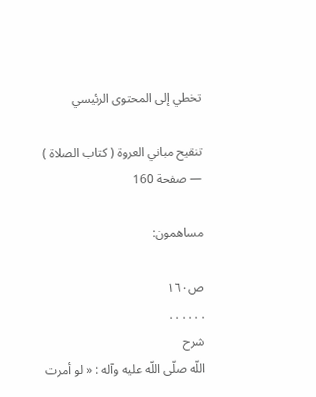تخطي إلى المحتوى الرئيسي

تنقيح مباني العروة ( كتاب الصلاة ) — صفحة 160

مساهمون:

ص١٦٠
. . . . . .
شرح
اللّه صلّى اللّه عليه وآله : « لو أمرت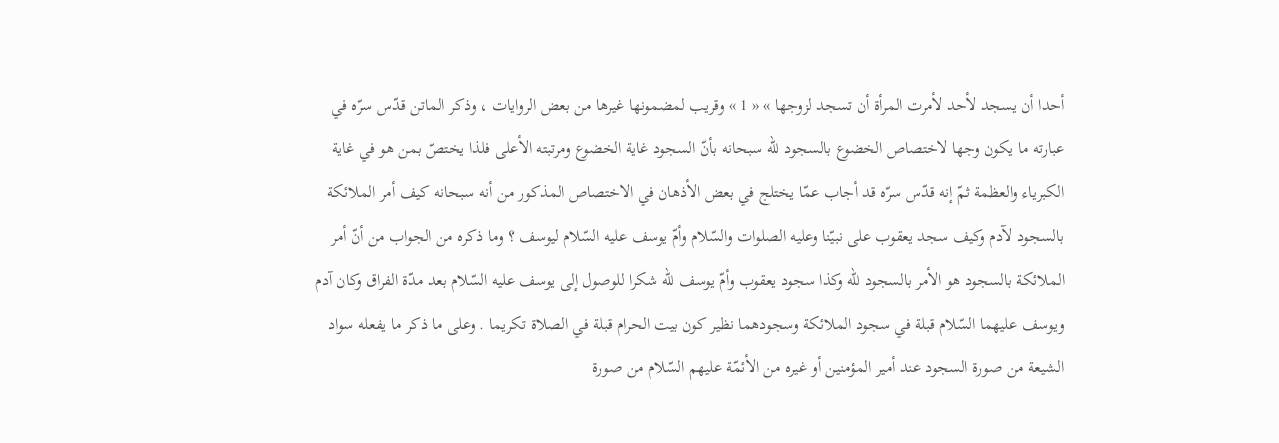أحدا أن يسجد لأحد لأمرت المرأة أن تسجد لزوجها » « 1 » وقريب لمضمونها غيرها من بعض الروايات ، وذكر الماتن قدّس سرّه في عبارته ما يكون وجها لاختصاص الخضوع بالسجود للّه سبحانه بأنّ السجود غاية الخضوع ومرتبته الأعلى فلذا يختصّ بمن هو في غاية الكبرياء والعظمة ثمّ إنه قدّس سرّه قد أجاب عمّا يختلج في بعض الأذهان في الاختصاص المذكور من أنه سبحانه كيف أمر الملائكة بالسجود لآدم وكيف سجد يعقوب على نبيّنا وعليه الصلوات والسّلام وأمّ يوسف عليه السّلام ليوسف ؟ وما ذكره من الجواب من أنّ أمر الملائكة بالسجود هو الأمر بالسجود للّه وكذا سجود يعقوب وأمّ يوسف للّه شكرا للوصول إلى يوسف عليه السّلام بعد مدّة الفراق وكان آدم ويوسف عليهما السّلام قبلة في سجود الملائكة وسجودهما نظير كون بيت الحرام قبلة في الصلاة تكريما . وعلى ما ذكر ما يفعله سواد الشيعة من صورة السجود عند أمير المؤمنين أو غيره من الأئمّة عليهم السّلام من صورة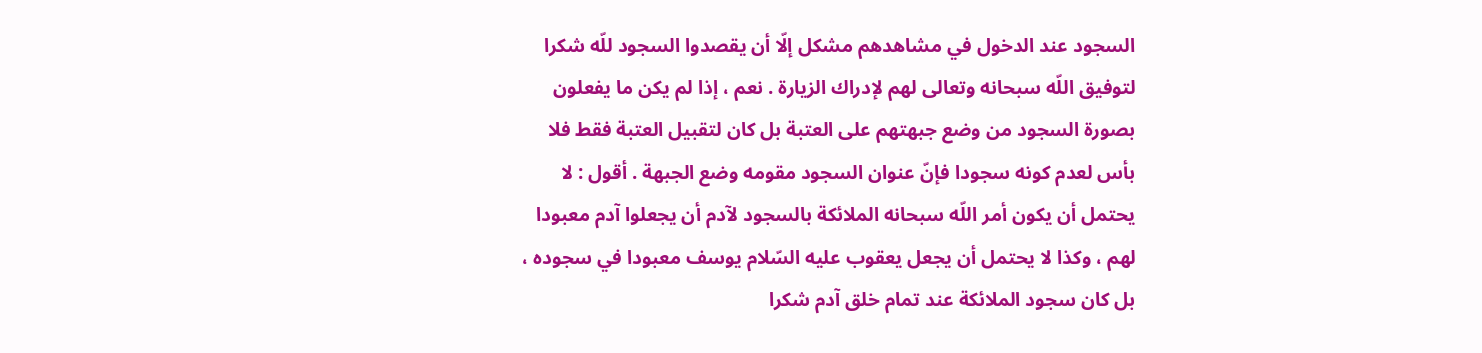السجود عند الدخول في مشاهدهم مشكل إلّا أن يقصدوا السجود للّه شكرا لتوفيق اللّه سبحانه وتعالى لهم لإدراك الزيارة . نعم ، إذا لم يكن ما يفعلون بصورة السجود من وضع جبهتهم على العتبة بل كان لتقبيل العتبة فقط فلا بأس لعدم كونه سجودا فإنّ عنوان السجود مقومه وضع الجبهة . أقول : لا يحتمل أن يكون أمر اللّه سبحانه الملائكة بالسجود لآدم أن يجعلوا آدم معبودا لهم ، وكذا لا يحتمل أن يجعل يعقوب عليه السّلام يوسف معبودا في سجوده ، بل كان سجود الملائكة عند تمام خلق آدم شكرا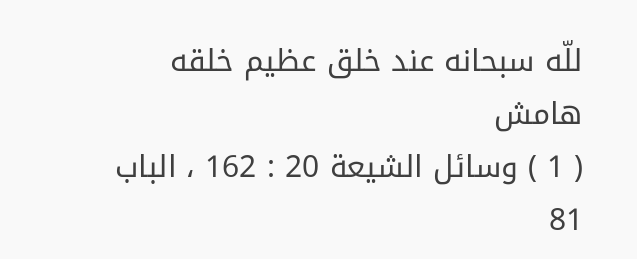للّه سبحانه عند خلق عظيم خلقه
هامش
( 1 ) وسائل الشيعة 20 : 162 ، الباب 81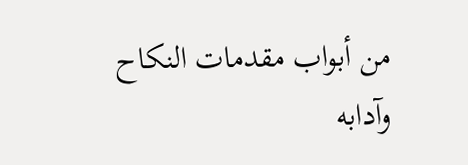من أبواب مقدمات النكاح وآدابه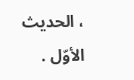، الحديث الأوّل .